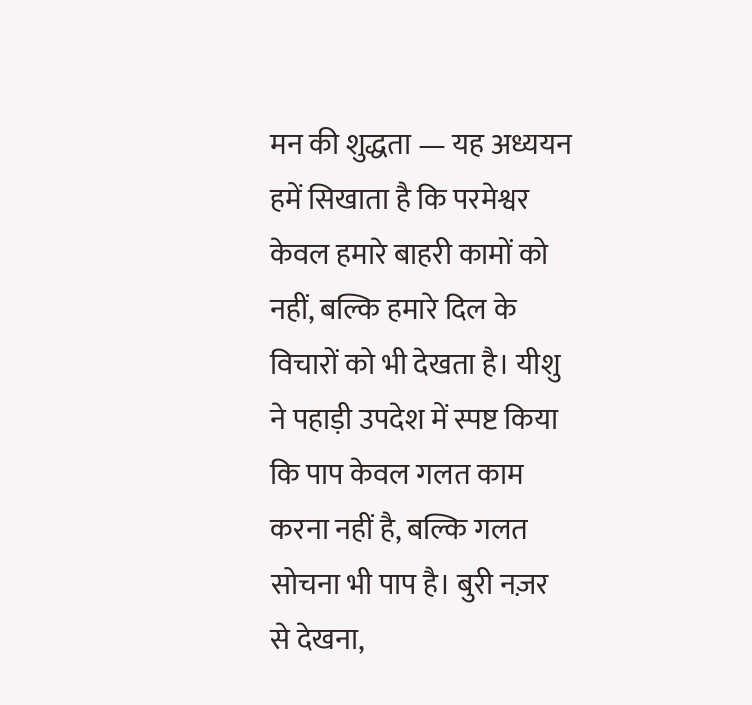मन की शुद्धता — यह अध्ययन हमें सिखाता है कि परमेश्वर केवल हमारे बाहरी कामों को नहीं, बल्कि हमारे दिल के विचारों को भी देखता है। यीशु ने पहाड़ी उपदेश में स्पष्ट किया कि पाप केवल गलत काम करना नहीं है, बल्कि गलत सोचना भी पाप है। बुरी नज़र से देखना,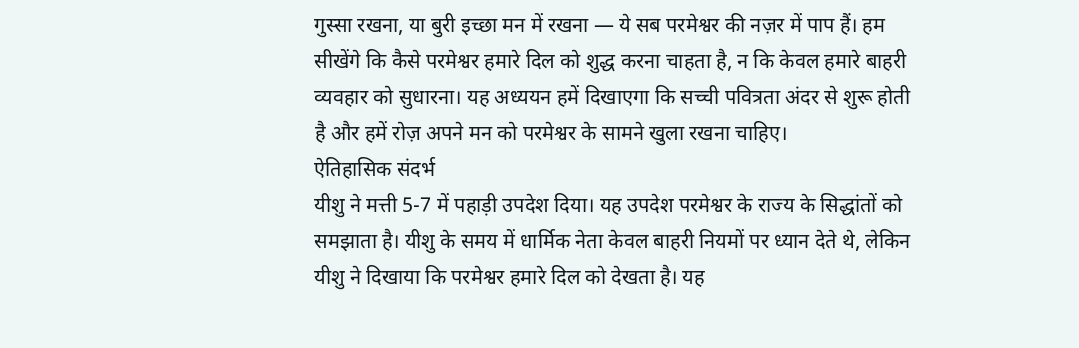गुस्सा रखना, या बुरी इच्छा मन में रखना — ये सब परमेश्वर की नज़र में पाप हैं। हम सीखेंगे कि कैसे परमेश्वर हमारे दिल को शुद्ध करना चाहता है, न कि केवल हमारे बाहरी व्यवहार को सुधारना। यह अध्ययन हमें दिखाएगा कि सच्ची पवित्रता अंदर से शुरू होती है और हमें रोज़ अपने मन को परमेश्वर के सामने खुला रखना चाहिए।
ऐतिहासिक संदर्भ
यीशु ने मत्ती 5-7 में पहाड़ी उपदेश दिया। यह उपदेश परमेश्वर के राज्य के सिद्धांतों को समझाता है। यीशु के समय में धार्मिक नेता केवल बाहरी नियमों पर ध्यान देते थे, लेकिन यीशु ने दिखाया कि परमेश्वर हमारे दिल को देखता है। यह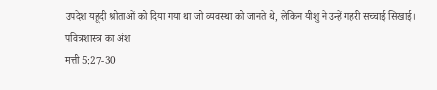उपदेश यहूदी श्रोताओं को दिया गया था जो व्यवस्था को जानते थे, लेकिन यीशु ने उन्हें गहरी सच्चाई सिखाई।
पवित्रशास्त्र का अंश
मत्ती 5:27-30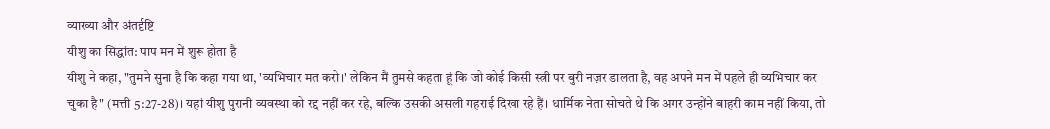व्याख्या और अंतर्दृष्टि
यीशु का सिद्धांत: पाप मन में शुरू होता है
यीशु ने कहा, "तुमने सुना है कि कहा गया था, 'व्यभिचार मत करो।' लेकिन मैं तुमसे कहता हूं कि जो कोई किसी स्त्री पर बुरी नज़र डालता है, वह अपने मन में पहले ही व्यभिचार कर चुका है" (मत्ती 5:27-28)। यहां यीशु पुरानी व्यवस्था को रद्द नहीं कर रहे, बल्कि उसकी असली गहराई दिखा रहे हैं। धार्मिक नेता सोचते थे कि अगर उन्होंने बाहरी काम नहीं किया, तो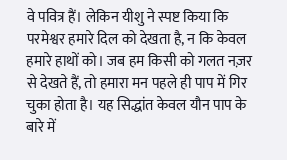वे पवित्र हैं। लेकिन यीशु ने स्पष्ट किया कि परमेश्वर हमारे दिल को देखता है, न कि केवल हमारे हाथों को। जब हम किसी को गलत नज़र से देखते हैं, तो हमारा मन पहले ही पाप में गिर चुका होता है। यह सिद्धांत केवल यौन पाप के बारे में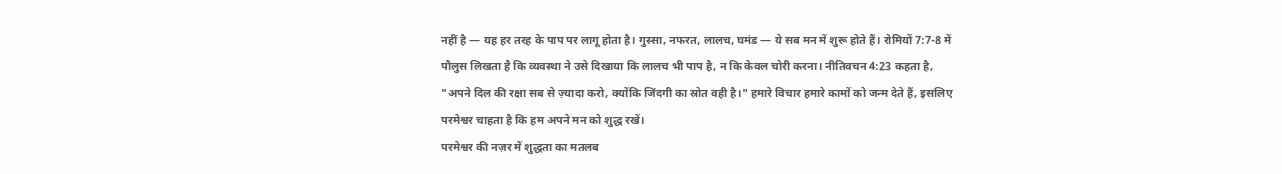नहीं है — यह हर तरह के पाप पर लागू होता है। गुस्सा, नफरत, लालच, घमंड — ये सब मन में शुरू होते हैं। रोमियों 7:7-8 में पौलुस लिखता है कि व्यवस्था ने उसे दिखाया कि लालच भी पाप है, न कि केवल चोरी करना। नीतिवचन 4:23 कहता है, "अपने दिल की रक्षा सब से ज़्यादा करो, क्योंकि जिंदगी का स्रोत वही है।" हमारे विचार हमारे कामों को जन्म देते हैं, इसलिए परमेश्वर चाहता है कि हम अपने मन को शुद्ध रखें।
परमेश्वर की नज़र में शुद्धता का मतलब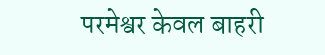परमेश्वर केवल बाहरी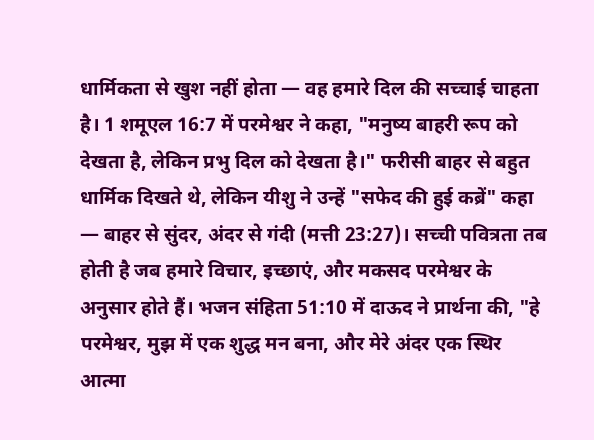धार्मिकता से खुश नहीं होता — वह हमारे दिल की सच्चाई चाहता है। 1 शमूएल 16:7 में परमेश्वर ने कहा, "मनुष्य बाहरी रूप को देखता है, लेकिन प्रभु दिल को देखता है।" फरीसी बाहर से बहुत धार्मिक दिखते थे, लेकिन यीशु ने उन्हें "सफेद की हुई कब्रें" कहा — बाहर से सुंदर, अंदर से गंदी (मत्ती 23:27)। सच्ची पवित्रता तब होती है जब हमारे विचार, इच्छाएं, और मकसद परमेश्वर के अनुसार होते हैं। भजन संहिता 51:10 में दाऊद ने प्रार्थना की, "हे परमेश्वर, मुझ में एक शुद्ध मन बना, और मेरे अंदर एक स्थिर आत्मा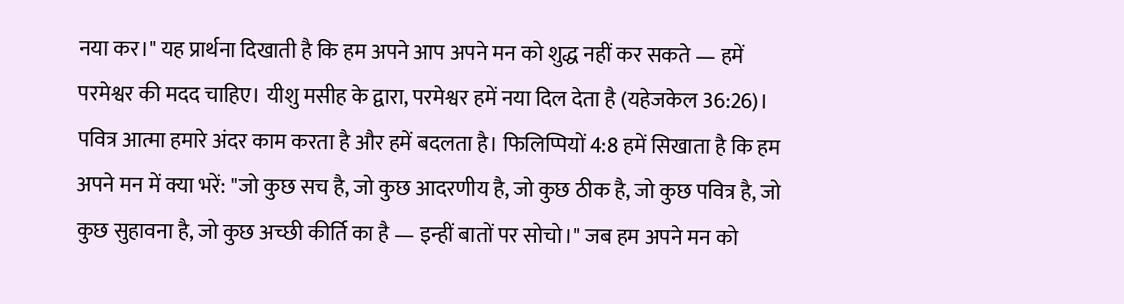नया कर।" यह प्रार्थना दिखाती है कि हम अपने आप अपने मन को शुद्ध नहीं कर सकते — हमें परमेश्वर की मदद चाहिए। यीशु मसीह के द्वारा, परमेश्वर हमें नया दिल देता है (यहेजकेल 36:26)। पवित्र आत्मा हमारे अंदर काम करता है और हमें बदलता है। फिलिप्पियों 4:8 हमें सिखाता है कि हम अपने मन में क्या भरें: "जो कुछ सच है, जो कुछ आदरणीय है, जो कुछ ठीक है, जो कुछ पवित्र है, जो कुछ सुहावना है, जो कुछ अच्छी कीर्ति का है — इन्हीं बातों पर सोचो।" जब हम अपने मन को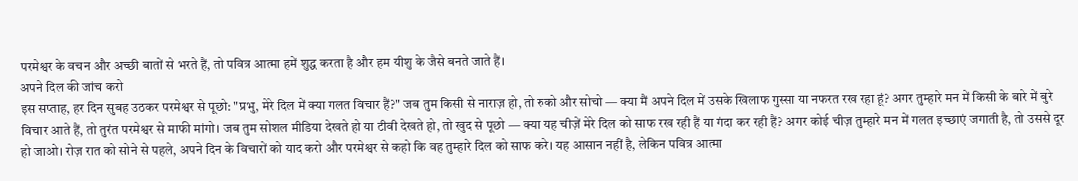परमेश्वर के वचन और अच्छी बातों से भरते हैं, तो पवित्र आत्मा हमें शुद्ध करता है और हम यीशु के जैसे बनते जाते हैं।
अपने दिल की जांच करो
इस सप्ताह, हर दिन सुबह उठकर परमेश्वर से पूछो: "प्रभु, मेरे दिल में क्या गलत विचार हैं?" जब तुम किसी से नाराज़ हो, तो रुको और सोचो — क्या मैं अपने दिल में उसके खिलाफ गुस्सा या नफरत रख रहा हूं? अगर तुम्हारे मन में किसी के बारे में बुरे विचार आते हैं, तो तुरंत परमेश्वर से माफी मांगो। जब तुम सोशल मीडिया देखते हो या टीवी देखते हो, तो खुद से पूछो — क्या यह चीज़ें मेरे दिल को साफ रख रही हैं या गंदा कर रही हैं? अगर कोई चीज़ तुम्हारे मन में गलत इच्छाएं जगाती है, तो उससे दूर हो जाओ। रोज़ रात को सोने से पहले, अपने दिन के विचारों को याद करो और परमेश्वर से कहो कि वह तुम्हारे दिल को साफ करे। यह आसान नहीं है, लेकिन पवित्र आत्मा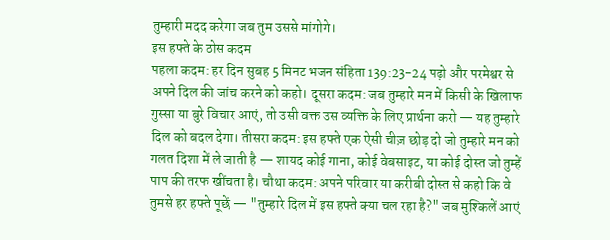तुम्हारी मदद करेगा जब तुम उससे मांगोगे।
इस हफ्ते के ठोस कदम
पहला कदम: हर दिन सुबह 5 मिनट भजन संहिता 139:23-24 पढ़ो और परमेश्वर से अपने दिल की जांच करने को कहो। दूसरा कदम: जब तुम्हारे मन में किसी के खिलाफ गुस्सा या बुरे विचार आएं, तो उसी वक्त उस व्यक्ति के लिए प्रार्थना करो — यह तुम्हारे दिल को बदल देगा। तीसरा कदम: इस हफ्ते एक ऐसी चीज़ छोड़ दो जो तुम्हारे मन को गलत दिशा में ले जाती है — शायद कोई गाना, कोई वेबसाइट, या कोई दोस्त जो तुम्हें पाप की तरफ खींचता है। चौथा कदम: अपने परिवार या करीबी दोस्त से कहो कि वे तुमसे हर हफ्ते पूछें — "तुम्हारे दिल में इस हफ्ते क्या चल रहा है?" जब मुश्किलें आएं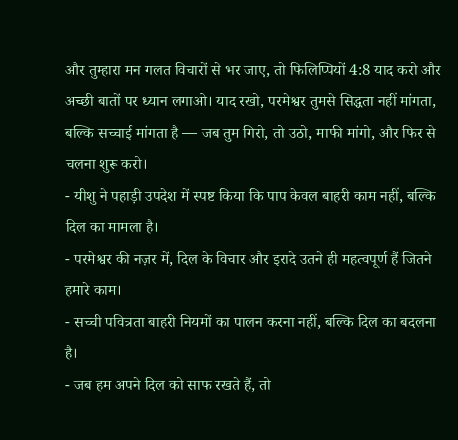और तुम्हारा मन गलत विचारों से भर जाए, तो फिलिप्पियों 4:8 याद करो और अच्छी बातों पर ध्यान लगाओ। याद रखो, परमेश्वर तुमसे सिद्धता नहीं मांगता, बल्कि सच्चाई मांगता है — जब तुम गिरो, तो उठो, माफी मांगो, और फिर से चलना शुरू करो।
- यीशु ने पहाड़ी उपदेश में स्पष्ट किया कि पाप केवल बाहरी काम नहीं, बल्कि दिल का मामला है।
- परमेश्वर की नज़र में, दिल के विचार और इरादे उतने ही महत्वपूर्ण हैं जितने हमारे काम।
- सच्ची पवित्रता बाहरी नियमों का पालन करना नहीं, बल्कि दिल का बदलना है।
- जब हम अपने दिल को साफ रखते हैं, तो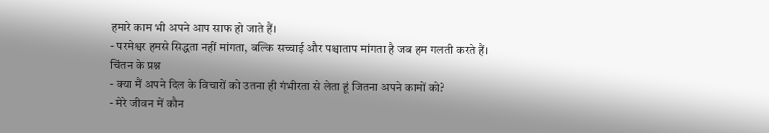हमारे काम भी अपने आप साफ हो जाते हैं।
- परमेश्वर हमसे सिद्धता नहीं मांगता, बल्कि सच्चाई और पश्चाताप मांगता है जब हम गलती करते हैं।
चिंतन के प्रश्न
- क्या मैं अपने दिल के विचारों को उतना ही गंभीरता से लेता हूं जितना अपने कामों को?
- मेरे जीवन में कौन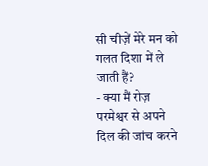सी चीज़ें मेरे मन को गलत दिशा में ले जाती हैं?
- क्या मैं रोज़ परमेश्वर से अपने दिल की जांच करने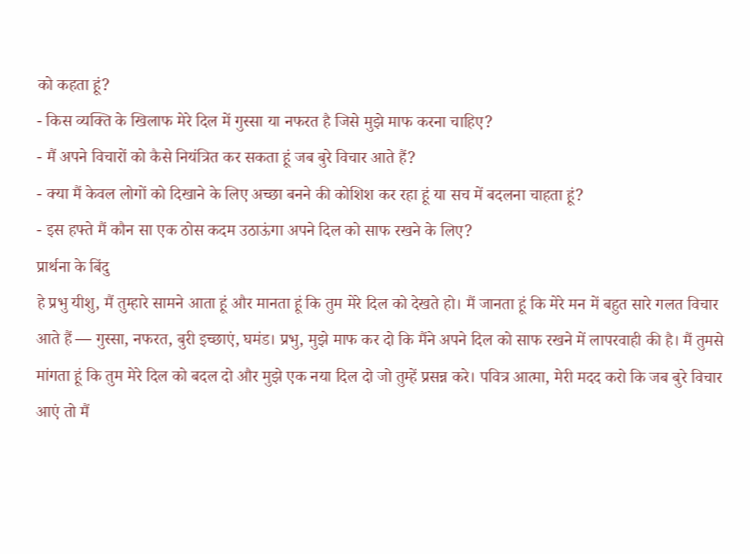को कहता हूं?
- किस व्यक्ति के खिलाफ मेरे दिल में गुस्सा या नफरत है जिसे मुझे माफ करना चाहिए?
- मैं अपने विचारों को कैसे नियंत्रित कर सकता हूं जब बुरे विचार आते हैं?
- क्या मैं केवल लोगों को दिखाने के लिए अच्छा बनने की कोशिश कर रहा हूं या सच में बदलना चाहता हूं?
- इस हफ्ते मैं कौन सा एक ठोस कदम उठाऊंगा अपने दिल को साफ रखने के लिए?
प्रार्थना के बिंदु
हे प्रभु यीशु, मैं तुम्हारे सामने आता हूं और मानता हूं कि तुम मेरे दिल को देखते हो। मैं जानता हूं कि मेरे मन में बहुत सारे गलत विचार आते हैं — गुस्सा, नफरत, बुरी इच्छाएं, घमंड। प्रभु, मुझे माफ कर दो कि मैंने अपने दिल को साफ रखने में लापरवाही की है। मैं तुमसे मांगता हूं कि तुम मेरे दिल को बदल दो और मुझे एक नया दिल दो जो तुम्हें प्रसन्न करे। पवित्र आत्मा, मेरी मदद करो कि जब बुरे विचार आएं तो मैं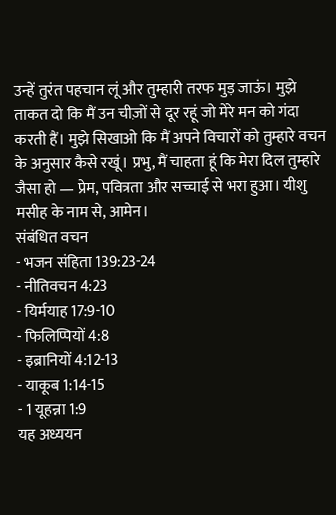उन्हें तुरंत पहचान लूं और तुम्हारी तरफ मुड़ जाऊं। मुझे ताकत दो कि मैं उन चीज़ों से दूर रहूं जो मेरे मन को गंदा करती हैं। मुझे सिखाओ कि मैं अपने विचारों को तुम्हारे वचन के अनुसार कैसे रखूं। प्रभु, मैं चाहता हूं कि मेरा दिल तुम्हारे जैसा हो — प्रेम, पवित्रता और सच्चाई से भरा हुआ। यीशु मसीह के नाम से, आमेन।
संबंधित वचन
- भजन संहिता 139:23-24
- नीतिवचन 4:23
- यिर्मयाह 17:9-10
- फिलिप्पियों 4:8
- इब्रानियों 4:12-13
- याकूब 1:14-15
- 1 यूहन्ना 1:9
यह अध्ययन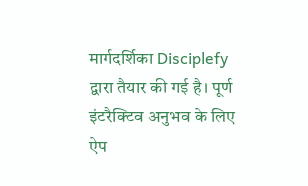मार्गदर्शिका Disciplefy द्वारा तैयार की गई है। पूर्ण इंटरैक्टिव अनुभव के लिए ऐप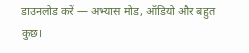डाउनलोड करें — अभ्यास मोड, ऑडियो और बहुत कुछ।